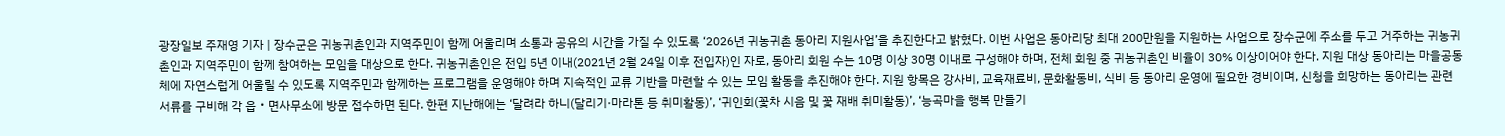광장일보 주재영 기자 | 장수군은 귀농귀촌인과 지역주민이 함께 어울리며 소통과 공유의 시간을 가질 수 있도록 ‘2026년 귀농귀촌 동아리 지원사업’을 추진한다고 밝혔다. 이번 사업은 동아리당 최대 200만원을 지원하는 사업으로 장수군에 주소를 두고 거주하는 귀농귀촌인과 지역주민이 함께 참여하는 모임을 대상으로 한다. 귀농귀촌인은 전입 5년 이내(2021년 2월 24일 이후 전입자)인 자로, 동아리 회원 수는 10명 이상 30명 이내로 구성해야 하며, 전체 회원 중 귀농귀촌인 비율이 30% 이상이어야 한다. 지원 대상 동아리는 마을공동체에 자연스럽게 어울릴 수 있도록 지역주민과 함께하는 프로그램을 운영해야 하며 지속적인 교류 기반을 마련할 수 있는 모임 활동을 추진해야 한다. 지원 항목은 강사비, 교육재료비, 문화활동비, 식비 등 동아리 운영에 필요한 경비이며, 신청을 희망하는 동아리는 관련 서류를 구비해 각 읍‧면사무소에 방문 접수하면 된다. 한편 지난해에는 ‘달려라 하니(달리기·마라톤 등 취미활동)’, ‘귀인회(꽃차 시음 및 꽃 재배 취미활동)’, ‘능곡마을 행복 만들기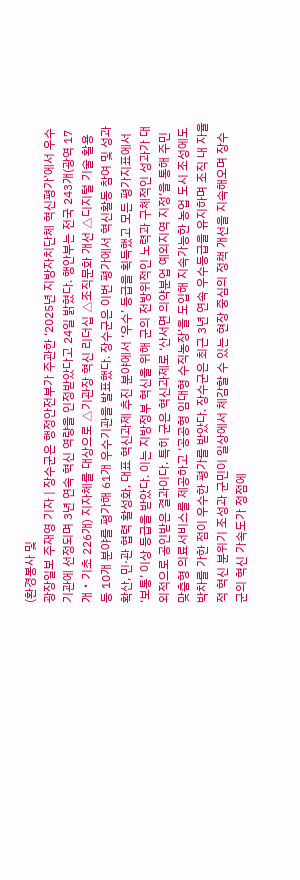(환경봉사 및
광장일보 주재영 기자 | 장수군은 행정안전부가 주관한 ‘2025년 지방자치단체 혁신평가’에서 우수기관에 선정되며 3년 연속 혁신 역량을 인정받았다고 24일 밝혔다. 행안부는 전국 243개(광역 17개‧기초 226개) 지자체를 대상으로 △기관장 혁신 리더십 △조직문화 개선 △디지털 기술 활용 등 10개 분야를 평가해 61개 우수기관을 발표했다. 장수군은 이번 평가에서 혁신활동 참여 및 성과 확산, 민·관 협력 활성화, 대표 혁신과제 추진 분야에서 ‘우수’ 등급을 획득했고 모든 평가지표에서 ‘보통’ 이상 등급을 받았다. 이는 지방정부 혁신을 위해 군의 전방위적인 노력과 구체적인 성과가 대외적으로 공인받은 결과이다. 특히 군은 혁신과제로 ‘산서면 의약분업 예외지역 지정’을 통해 주민 맞춤형 의료서비스를 제공하고 ‘공공형 임대형 수직농장’을 도입해 지속가능한 농업 도시 조성에도 박차를 가한 점이 우수한 평가를 받았다. 장수군은 최근 3년 연속 우수등급을 유지하며 조직 내 자율적 혁신 분위기 조성과 군민이 일상에서 체감할 수 있는 현장 중심의 정책 개선을 지속해오며 장수군의 혁신 가속도가 정점에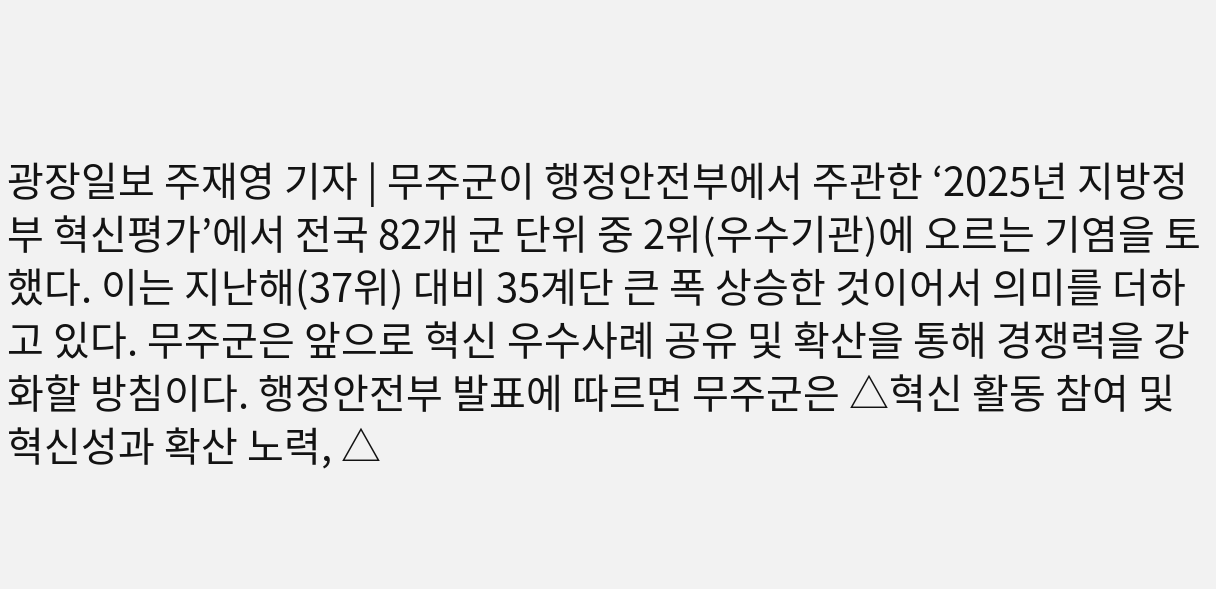광장일보 주재영 기자 | 무주군이 행정안전부에서 주관한 ‘2025년 지방정부 혁신평가’에서 전국 82개 군 단위 중 2위(우수기관)에 오르는 기염을 토했다. 이는 지난해(37위) 대비 35계단 큰 폭 상승한 것이어서 의미를 더하고 있다. 무주군은 앞으로 혁신 우수사례 공유 및 확산을 통해 경쟁력을 강화할 방침이다. 행정안전부 발표에 따르면 무주군은 △혁신 활동 참여 및 혁신성과 확산 노력, △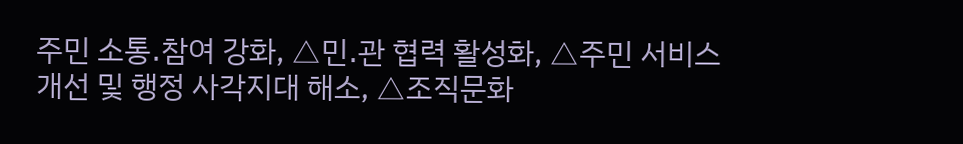주민 소통․참여 강화, △민․관 협력 활성화, △주민 서비스 개선 및 행정 사각지대 해소, △조직문화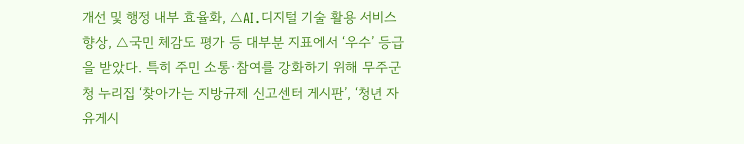개선 및 행정 내부 효율화, △AI․디지털 기술 활용 서비스 향상, △국민 체감도 평가 등 대부분 지표에서 ‘우수’ 등급을 받았다. 특히 주민 소통·참여를 강화하기 위해 무주군청 누리집 ‘찾아가는 지방규제 신고센터 게시판’, ‘청년 자유게시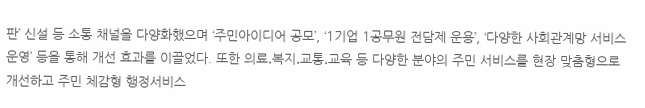판’ 신설 등 소통 채널을 다양화했으며 ‘주민아이디어 공모’, ‘1기업 1공무원 전담제 운용’, ‘다양한 사회관계망 서비스 운영’ 등을 통해 개선 효과를 이끌었다. 또한 의료․복지․교통․교육 등 다양한 분야의 주민 서비스를 현장 맞춤형으로 개선하고 주민 체감형 행정서비스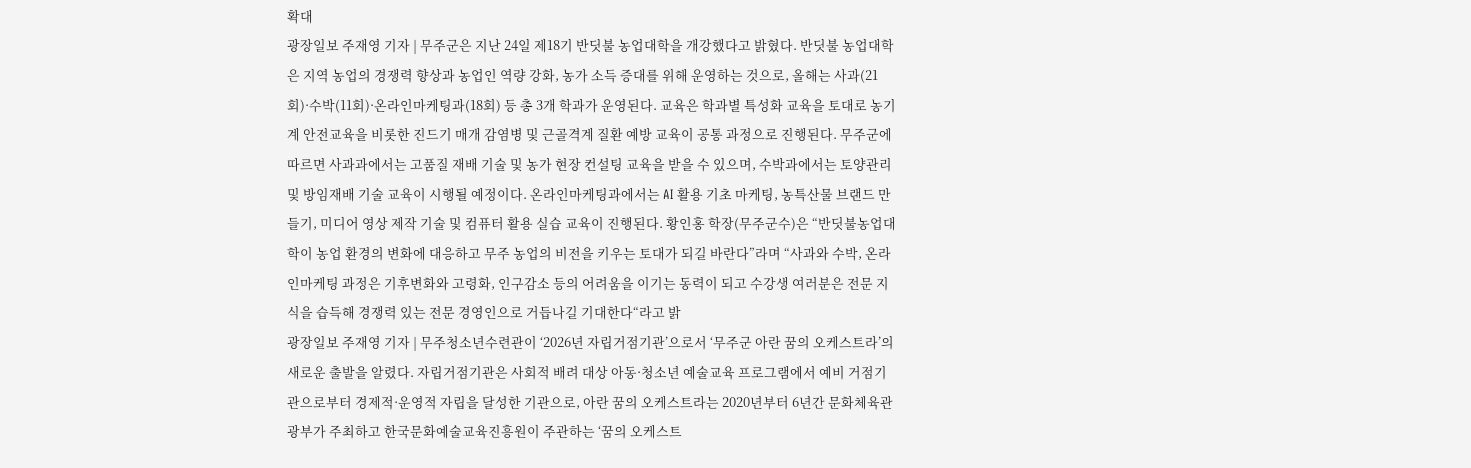확대
광장일보 주재영 기자 | 무주군은 지난 24일 제18기 반딧불 농업대학을 개강했다고 밝혔다. 반딧불 농업대학은 지역 농업의 경쟁력 향상과 농업인 역량 강화, 농가 소득 증대를 위해 운영하는 것으로, 올해는 사과(21회)·수박(11회)·온라인마케팅과(18회) 등 총 3개 학과가 운영된다. 교육은 학과별 특성화 교육을 토대로 농기계 안전교육을 비롯한 진드기 매개 감염병 및 근골격계 질환 예방 교육이 공통 과정으로 진행된다. 무주군에 따르면 사과과에서는 고품질 재배 기술 및 농가 현장 컨설팅 교육을 받을 수 있으며, 수박과에서는 토양관리 및 방임재배 기술 교육이 시행될 예정이다. 온라인마케팅과에서는 AI 활용 기초 마케팅, 농특산물 브랜드 만들기, 미디어 영상 제작 기술 및 컴퓨터 활용 실습 교육이 진행된다. 황인홍 학장(무주군수)은 “반딧불농업대학이 농업 환경의 변화에 대응하고 무주 농업의 비전을 키우는 토대가 되길 바란다”라며 “사과와 수박, 온라인마케팅 과정은 기후변화와 고령화, 인구감소 등의 어려움을 이기는 동력이 되고 수강생 여러분은 전문 지식을 습득해 경쟁력 있는 전문 경영인으로 거듭나길 기대한다“라고 밝
광장일보 주재영 기자 | 무주청소년수련관이 ‘2026년 자립거점기관’으로서 ‘무주군 아란 꿈의 오케스트라’의 새로운 출발을 알렸다. 자립거점기관은 사회적 배려 대상 아동·청소년 예술교육 프로그램에서 예비 거점기관으로부터 경제적·운영적 자립을 달성한 기관으로, 아란 꿈의 오케스트라는 2020년부터 6년간 문화체육관광부가 주최하고 한국문화예술교육진흥원이 주관하는 ‘꿈의 오케스트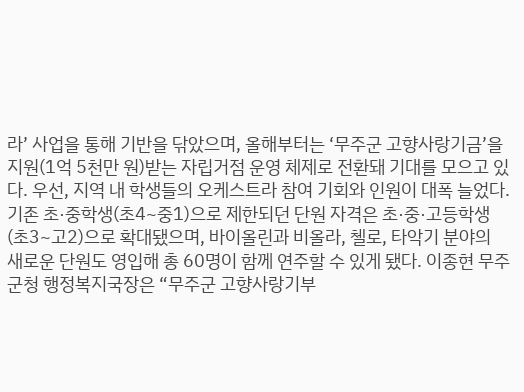라’ 사업을 통해 기반을 닦았으며, 올해부터는 ‘무주군 고향사랑기금’을 지원(1억 5천만 원)받는 자립거점 운영 체제로 전환돼 기대를 모으고 있다. 우선, 지역 내 학생들의 오케스트라 참여 기회와 인원이 대폭 늘었다. 기존 초·중학생(초4~중1)으로 제한되던 단원 자격은 초·중·고등학생(초3~고2)으로 확대됐으며, 바이올린과 비올라, 첼로, 타악기 분야의 새로운 단원도 영입해 총 60명이 함께 연주할 수 있게 됐다. 이종현 무주군청 행정복지국장은 “무주군 고향사랑기부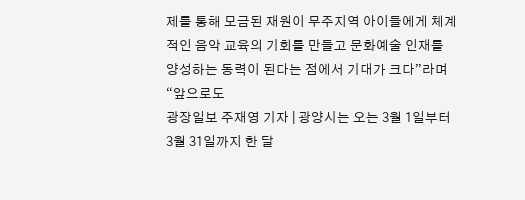제를 통해 모금된 재원이 무주지역 아이들에게 체계적인 음악 교육의 기회를 만들고 문화예술 인재를 양성하는 동력이 된다는 점에서 기대가 크다”라며 “앞으로도
광장일보 주재영 기자 | 광양시는 오는 3월 1일부터 3월 31일까지 한 달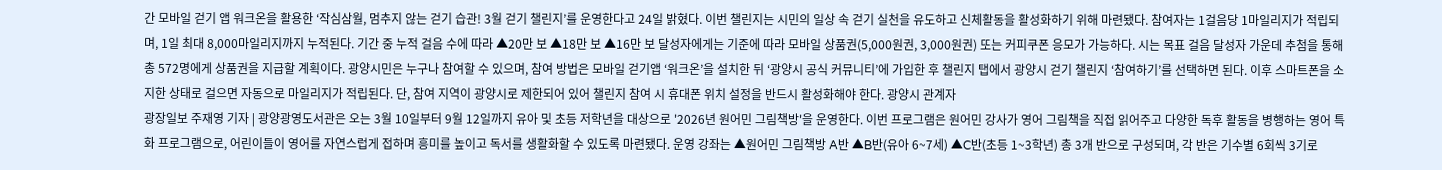간 모바일 걷기 앱 워크온을 활용한 ‘작심삼월, 멈추지 않는 걷기 습관! 3월 걷기 챌린지’를 운영한다고 24일 밝혔다. 이번 챌린지는 시민의 일상 속 걷기 실천을 유도하고 신체활동을 활성화하기 위해 마련됐다. 참여자는 1걸음당 1마일리지가 적립되며, 1일 최대 8,000마일리지까지 누적된다. 기간 중 누적 걸음 수에 따라 ▲20만 보 ▲18만 보 ▲16만 보 달성자에게는 기준에 따라 모바일 상품권(5,000원권, 3,000원권) 또는 커피쿠폰 응모가 가능하다. 시는 목표 걸음 달성자 가운데 추첨을 통해 총 572명에게 상품권을 지급할 계획이다. 광양시민은 누구나 참여할 수 있으며, 참여 방법은 모바일 걷기앱 ‘워크온’을 설치한 뒤 ‘광양시 공식 커뮤니티’에 가입한 후 챌린지 탭에서 광양시 걷기 챌린지 ‘참여하기’를 선택하면 된다. 이후 스마트폰을 소지한 상태로 걸으면 자동으로 마일리지가 적립된다. 단, 참여 지역이 광양시로 제한되어 있어 챌린지 참여 시 휴대폰 위치 설정을 반드시 활성화해야 한다. 광양시 관계자
광장일보 주재영 기자 | 광양광영도서관은 오는 3월 10일부터 9월 12일까지 유아 및 초등 저학년을 대상으로 '2026년 원어민 그림책방'을 운영한다. 이번 프로그램은 원어민 강사가 영어 그림책을 직접 읽어주고 다양한 독후 활동을 병행하는 영어 특화 프로그램으로, 어린이들이 영어를 자연스럽게 접하며 흥미를 높이고 독서를 생활화할 수 있도록 마련됐다. 운영 강좌는 ▲원어민 그림책방 A반 ▲B반(유아 6~7세) ▲C반(초등 1~3학년) 총 3개 반으로 구성되며, 각 반은 기수별 6회씩 3기로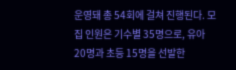운영돼 총 54회에 걸쳐 진행된다. 모집 인원은 기수별 35명으로, 유아 20명과 초등 15명을 선발한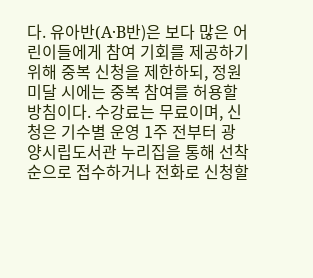다. 유아반(A·B반)은 보다 많은 어린이들에게 참여 기회를 제공하기 위해 중복 신청을 제한하되, 정원 미달 시에는 중복 참여를 허용할 방침이다. 수강료는 무료이며, 신청은 기수별 운영 1주 전부터 광양시립도서관 누리집을 통해 선착순으로 접수하거나 전화로 신청할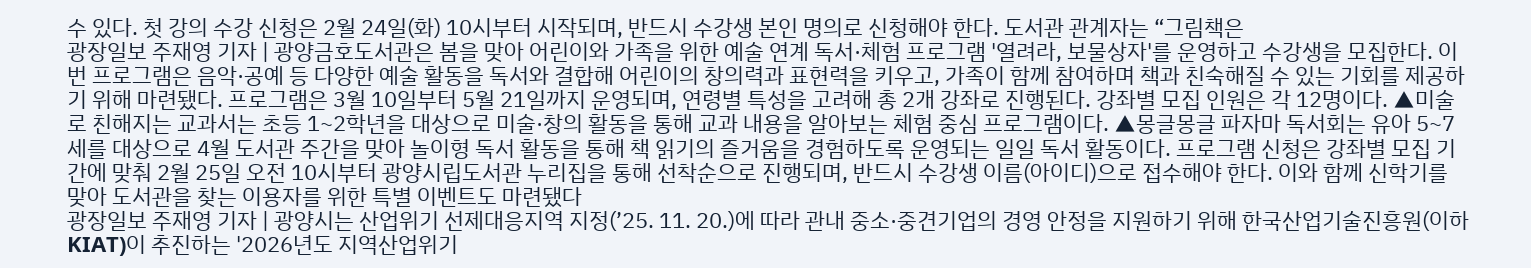수 있다. 첫 강의 수강 신청은 2월 24일(화) 10시부터 시작되며, 반드시 수강생 본인 명의로 신청해야 한다. 도서관 관계자는 “그림책은
광장일보 주재영 기자 | 광양금호도서관은 봄을 맞아 어린이와 가족을 위한 예술 연계 독서·체험 프로그램 '열려라, 보물상자'를 운영하고 수강생을 모집한다. 이번 프로그램은 음악·공예 등 다양한 예술 활동을 독서와 결합해 어린이의 창의력과 표현력을 키우고, 가족이 함께 참여하며 책과 친숙해질 수 있는 기회를 제공하기 위해 마련됐다. 프로그램은 3월 10일부터 5월 21일까지 운영되며, 연령별 특성을 고려해 총 2개 강좌로 진행된다. 강좌별 모집 인원은 각 12명이다. ▲미술로 친해지는 교과서는 초등 1~2학년을 대상으로 미술·창의 활동을 통해 교과 내용을 알아보는 체험 중심 프로그램이다. ▲몽글몽글 파자마 독서회는 유아 5~7세를 대상으로 4월 도서관 주간을 맞아 놀이형 독서 활동을 통해 책 읽기의 즐거움을 경험하도록 운영되는 일일 독서 활동이다. 프로그램 신청은 강좌별 모집 기간에 맞춰 2월 25일 오전 10시부터 광양시립도서관 누리집을 통해 선착순으로 진행되며, 반드시 수강생 이름(아이디)으로 접수해야 한다. 이와 함께 신학기를 맞아 도서관을 찾는 이용자를 위한 특별 이벤트도 마련됐다
광장일보 주재영 기자 | 광양시는 산업위기 선제대응지역 지정(’25. 11. 20.)에 따라 관내 중소·중견기업의 경영 안정을 지원하기 위해 한국산업기술진흥원(이하 KIAT)이 추진하는 '2026년도 지역산업위기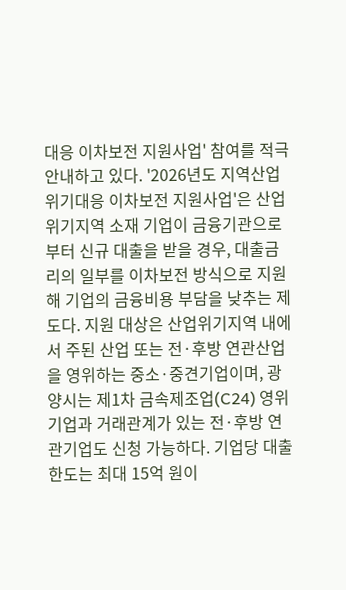대응 이차보전 지원사업' 참여를 적극 안내하고 있다. '2026년도 지역산업위기대응 이차보전 지원사업'은 산업위기지역 소재 기업이 금융기관으로부터 신규 대출을 받을 경우, 대출금리의 일부를 이차보전 방식으로 지원해 기업의 금융비용 부담을 낮추는 제도다. 지원 대상은 산업위기지역 내에서 주된 산업 또는 전·후방 연관산업을 영위하는 중소·중견기업이며, 광양시는 제1차 금속제조업(C24) 영위 기업과 거래관계가 있는 전·후방 연관기업도 신청 가능하다. 기업당 대출한도는 최대 15억 원이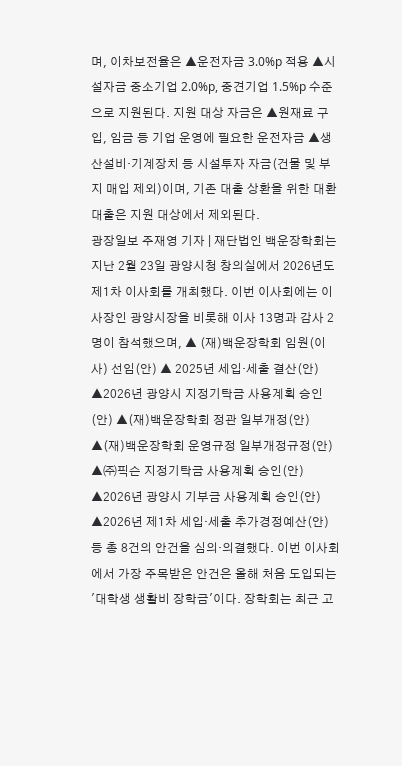며, 이차보전율은 ▲운전자금 3.0%p 적용 ▲시설자금 중소기업 2.0%p, 중견기업 1.5%p 수준으로 지원된다. 지원 대상 자금은 ▲원재료 구입, 임금 등 기업 운영에 필요한 운전자금 ▲생산설비·기계장치 등 시설투자 자금(건물 및 부지 매입 제외)이며, 기존 대출 상환을 위한 대환대출은 지원 대상에서 제외된다.
광장일보 주재영 기자 | 재단법인 백운장학회는 지난 2월 23일 광양시청 창의실에서 2026년도 제1차 이사회를 개최했다. 이번 이사회에는 이사장인 광양시장을 비롯해 이사 13명과 감사 2명이 참석했으며, ▲ (재)백운장학회 임원(이사) 선임(안) ▲ 2025년 세입·세출 결산(안) ▲2026년 광양시 지정기탁금 사용계획 승인(안) ▲(재)백운장학회 정관 일부개정(안) ▲(재)백운장학회 운영규정 일부개정규정(안) ▲㈜픽슨 지정기탁금 사용계획 승인(안) ▲2026년 광양시 기부금 사용계획 승인(안) ▲2026년 제1차 세입·세출 추가경정예산(안) 등 총 8건의 안건을 심의·의결했다. 이번 이사회에서 가장 주목받은 안건은 올해 처음 도입되는 '대학생 생활비 장학금'이다. 장학회는 최근 고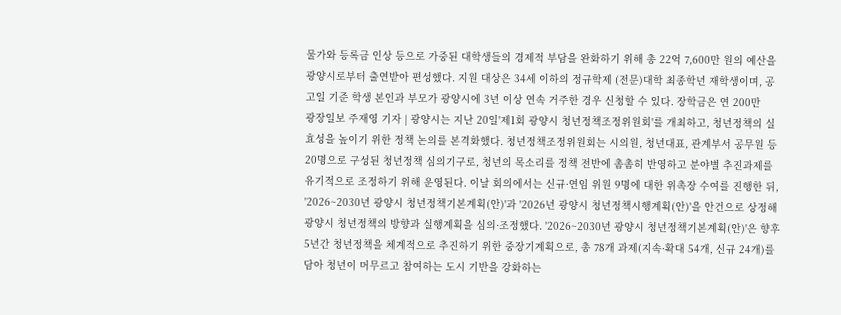물가와 등록금 인상 등으로 가중된 대학생들의 경제적 부담을 완화하기 위해 총 22억 7,600만 원의 예산을 광양시로부터 출연받아 편성했다. 지원 대상은 34세 이하의 정규학제 (전문)대학 최종학년 재학생이며, 공고일 기준 학생 본인과 부모가 광양시에 3년 이상 연속 거주한 경우 신청할 수 있다. 장학금은 연 200만
광장일보 주재영 기자 | 광양시는 지난 20일'제1회 광양시 청년정책조정위원회'를 개최하고, 청년정책의 실효성을 높이기 위한 정책 논의를 본격화했다. 청년정책조정위원회는 시의원, 청년대표, 관계부서 공무원 등 20명으로 구성된 청년정책 심의기구로, 청년의 목소리를 정책 전반에 촘촘히 반영하고 분야별 추진과제를 유기적으로 조정하기 위해 운영된다. 이날 회의에서는 신규·연임 위원 9명에 대한 위촉장 수여를 진행한 뒤, '2026~2030년 광양시 청년정책기본계획(안)'과 '2026년 광양시 청년정책시행계획(안)'을 안건으로 상정해 광양시 청년정책의 방향과 실행계획을 심의·조정했다. '2026~2030년 광양시 청년정책기본계획(안)'은 향후 5년간 청년정책을 체계적으로 추진하기 위한 중장기계획으로, 총 78개 과제(지속·확대 54개, 신규 24개)를 담아 청년이 머무르고 참여하는 도시 기반을 강화하는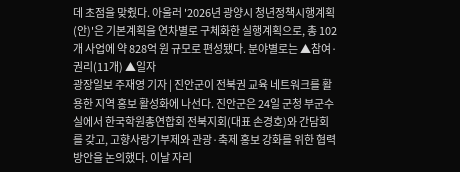데 초점을 맞췄다. 아울러 '2026년 광양시 청년정책시행계획(안)'은 기본계획을 연차별로 구체화한 실행계획으로, 총 102개 사업에 약 828억 원 규모로 편성됐다. 분야별로는 ▲참여·권리(11개) ▲일자
광장일보 주재영 기자 | 진안군이 전북권 교육 네트워크를 활용한 지역 홍보 활성화에 나선다. 진안군은 24일 군청 부군수실에서 한국학원총연합회 전북지회(대표 손경호)와 간담회를 갖고, 고향사랑기부제와 관광·축제 홍보 강화를 위한 협력 방안을 논의했다. 이날 자리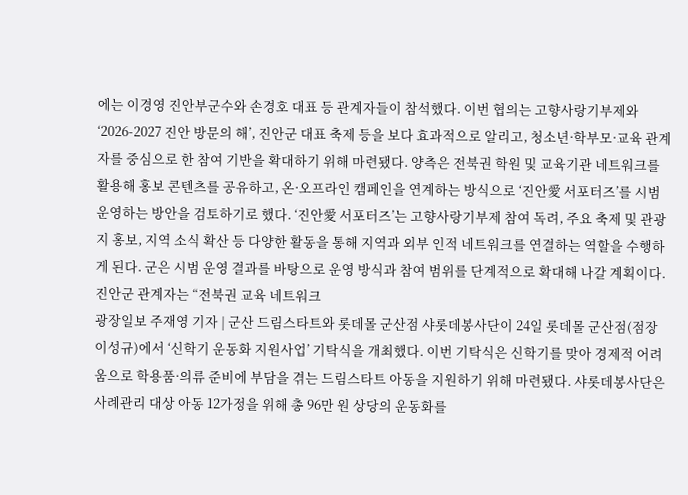에는 이경영 진안부군수와 손경호 대표 등 관계자들이 참석했다. 이번 협의는 고향사랑기부제와 ‘2026-2027 진안 방문의 해’, 진안군 대표 축제 등을 보다 효과적으로 알리고, 청소년·학부모·교육 관계자를 중심으로 한 참여 기반을 확대하기 위해 마련됐다. 양측은 전북권 학원 및 교육기관 네트워크를 활용해 홍보 콘텐츠를 공유하고, 온·오프라인 캠페인을 연계하는 방식으로 ‘진안愛 서포터즈’를 시범 운영하는 방안을 검토하기로 했다. ‘진안愛 서포터즈’는 고향사랑기부제 참여 독려, 주요 축제 및 관광지 홍보, 지역 소식 확산 등 다양한 활동을 통해 지역과 외부 인적 네트워크를 연결하는 역할을 수행하게 된다. 군은 시범 운영 결과를 바탕으로 운영 방식과 참여 범위를 단계적으로 확대해 나갈 계획이다. 진안군 관계자는 “전북권 교육 네트워크
광장일보 주재영 기자 | 군산 드림스타트와 롯데몰 군산점 샤롯데봉사단이 24일 롯데몰 군산점(점장 이성규)에서 ‘신학기 운동화 지원사업’ 기탁식을 개최했다. 이번 기탁식은 신학기를 맞아 경제적 어려움으로 학용품·의류 준비에 부담을 겪는 드림스타트 아동을 지원하기 위해 마련됐다. 샤롯데봉사단은 사례관리 대상 아동 12가정을 위해 총 96만 원 상당의 운동화를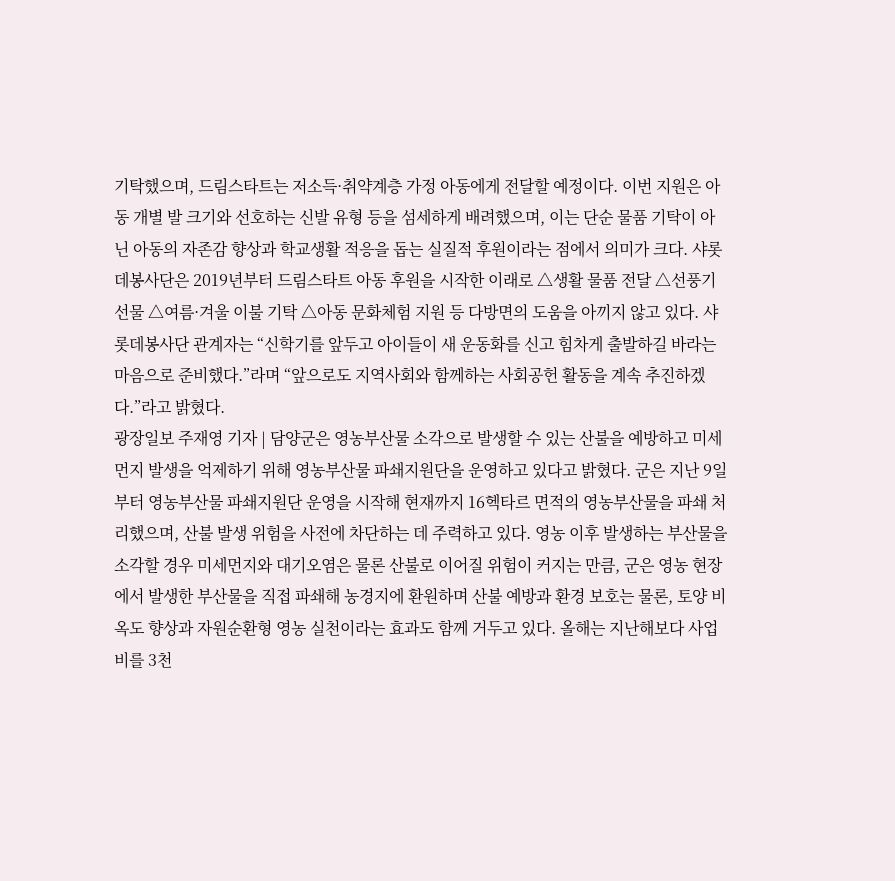기탁했으며, 드림스타트는 저소득·취약계층 가정 아동에게 전달할 예정이다. 이번 지원은 아동 개별 발 크기와 선호하는 신발 유형 등을 섬세하게 배려했으며, 이는 단순 물품 기탁이 아닌 아동의 자존감 향상과 학교생활 적응을 돕는 실질적 후원이라는 점에서 의미가 크다. 샤롯데봉사단은 2019년부터 드림스타트 아동 후원을 시작한 이래로 △생활 물품 전달 △선풍기 선물 △여름·겨울 이불 기탁 △아동 문화체험 지원 등 다방면의 도움을 아끼지 않고 있다. 샤롯데봉사단 관계자는 “신학기를 앞두고 아이들이 새 운동화를 신고 힘차게 출발하길 바라는 마음으로 준비했다.”라며 “앞으로도 지역사회와 함께하는 사회공헌 활동을 계속 추진하겠다.”라고 밝혔다.
광장일보 주재영 기자 | 담양군은 영농부산물 소각으로 발생할 수 있는 산불을 예방하고 미세먼지 발생을 억제하기 위해 영농부산물 파쇄지원단을 운영하고 있다고 밝혔다. 군은 지난 9일부터 영농부산물 파쇄지원단 운영을 시작해 현재까지 16헥타르 면적의 영농부산물을 파쇄 처리했으며, 산불 발생 위험을 사전에 차단하는 데 주력하고 있다. 영농 이후 발생하는 부산물을 소각할 경우 미세먼지와 대기오염은 물론 산불로 이어질 위험이 커지는 만큼, 군은 영농 현장에서 발생한 부산물을 직접 파쇄해 농경지에 환원하며 산불 예방과 환경 보호는 물론, 토양 비옥도 향상과 자원순환형 영농 실천이라는 효과도 함께 거두고 있다. 올해는 지난해보다 사업비를 3천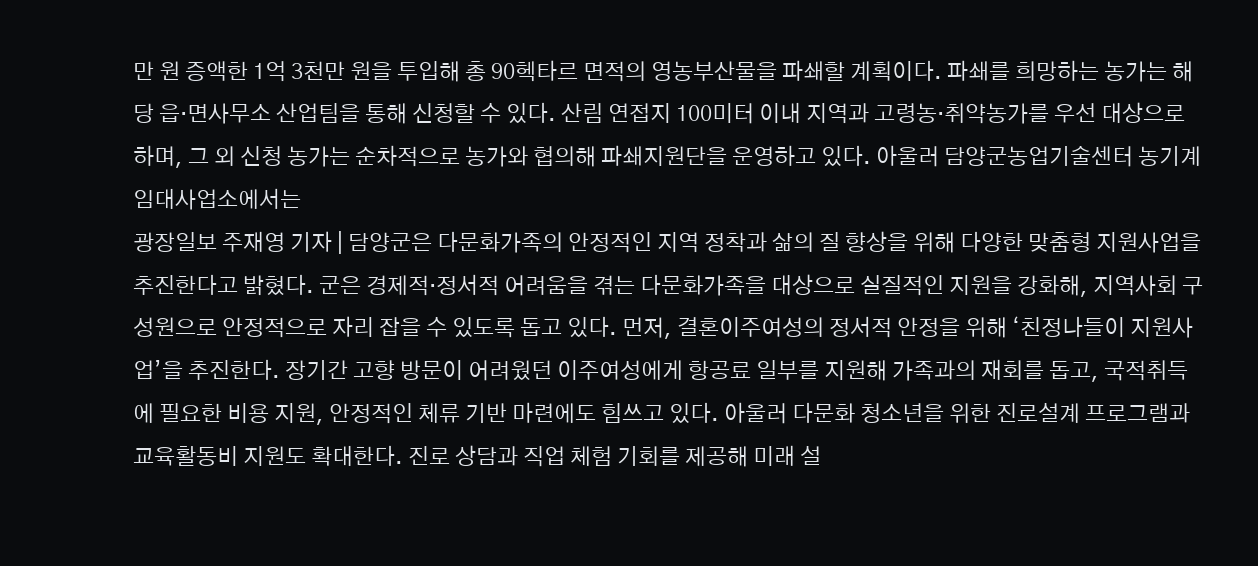만 원 증액한 1억 3천만 원을 투입해 총 90헥타르 면적의 영농부산물을 파쇄할 계획이다. 파쇄를 희망하는 농가는 해당 읍·면사무소 산업팀을 통해 신청할 수 있다. 산림 연접지 100미터 이내 지역과 고령농·취약농가를 우선 대상으로 하며, 그 외 신청 농가는 순차적으로 농가와 협의해 파쇄지원단을 운영하고 있다. 아울러 담양군농업기술센터 농기계임대사업소에서는
광장일보 주재영 기자 | 담양군은 다문화가족의 안정적인 지역 정착과 삶의 질 향상을 위해 다양한 맞춤형 지원사업을 추진한다고 밝혔다. 군은 경제적·정서적 어려움을 겪는 다문화가족을 대상으로 실질적인 지원을 강화해, 지역사회 구성원으로 안정적으로 자리 잡을 수 있도록 돕고 있다. 먼저, 결혼이주여성의 정서적 안정을 위해 ‘친정나들이 지원사업’을 추진한다. 장기간 고향 방문이 어려웠던 이주여성에게 항공료 일부를 지원해 가족과의 재회를 돕고, 국적취득에 필요한 비용 지원, 안정적인 체류 기반 마련에도 힘쓰고 있다. 아울러 다문화 청소년을 위한 진로설계 프로그램과 교육활동비 지원도 확대한다. 진로 상담과 직업 체험 기회를 제공해 미래 설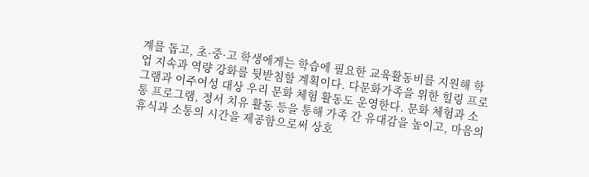계를 돕고, 초·중·고 학생에게는 학습에 필요한 교육활동비를 지원해 학업 지속과 역량 강화를 뒷받침할 계획이다. 다문화가족을 위한 힐링 프로그램과 이주여성 대상 우리 문화 체험 활동도 운영한다. 문화 체험과 소통 프로그램, 정서 치유 활동 등을 통해 가족 간 유대감을 높이고, 마음의 휴식과 소통의 시간을 제공함으로써 상호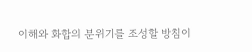이해와 화합의 분위기를 조성할 방침이